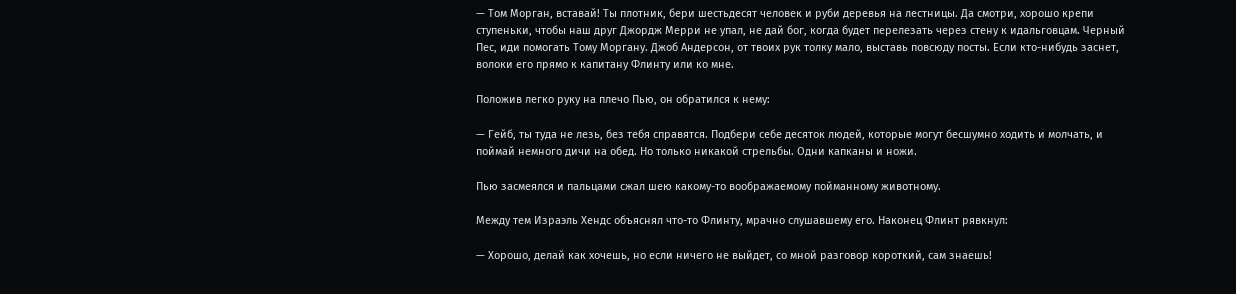— Том Морган, вставай! Ты плотник, бери шестьдесят человек и руби деревья на лестницы. Да смотри, хорошо крепи ступеньки, чтобы наш друг Джордж Мерри не упал, не дай бог, когда будет перелезать через стену к идальговцам. Черный Пес, иди помогать Тому Моргану. Джоб Андерсон, от твоих рук толку мало, выставь повсюду посты. Если кто-нибудь заснет, волоки его прямо к капитану Флинту или ко мне.

Положив легко руку на плечо Пью, он обратился к нему:

— Гейб, ты туда не лезь, без тебя справятся. Подбери себе десяток людей, которые могут бесшумно ходить и молчать, и поймай немного дичи на обед. Но только никакой стрельбы. Одни капканы и ножи.

Пью засмеялся и пальцами сжал шею какому-то воображаемому пойманному животному.

Между тем Израэль Хендс объяснял что-то Флинту, мрачно слушавшему его. Наконец Флинт рявкнул:

— Хорошо, делай как хочешь, но если ничего не выйдет, со мной разговор короткий, сам знаешь!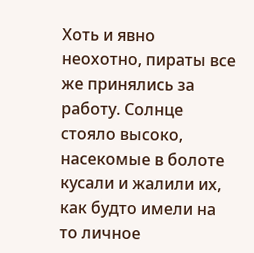Хоть и явно неохотно, пираты все же принялись за работу. Солнце стояло высоко, насекомые в болоте кусали и жалили их, как будто имели на то личное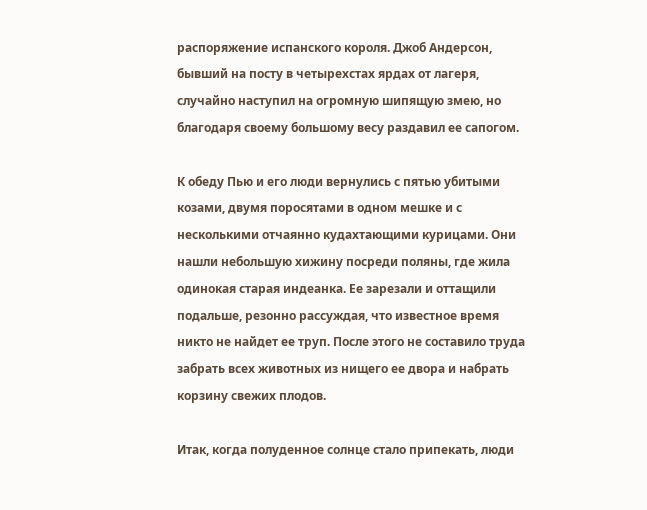распоряжение испанского короля. Джоб Андерсон, бывший на посту в четырехстах ярдах от лагеря, случайно наступил на огромную шипящую змею, но благодаря своему большому весу раздавил ее сапогом.

К обеду Пью и его люди вернулись с пятью убитыми козами, двумя поросятами в одном мешке и с несколькими отчаянно кудахтающими курицами. Они нашли небольшую хижину посреди поляны, где жила одинокая старая индеанка. Ее зарезали и оттащили подальше, резонно рассуждая, что известное время никто не найдет ее труп. После этого не составило труда забрать всех животных из нищего ее двора и набрать корзину свежих плодов.

Итак, когда полуденное солнце стало припекать, люди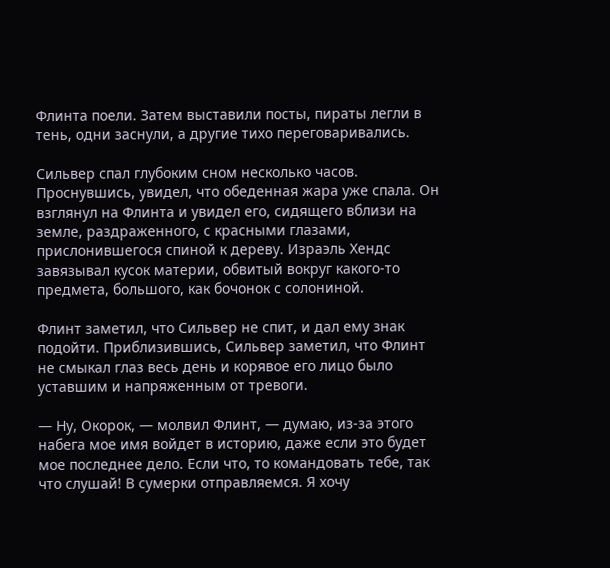Флинта поели. Затем выставили посты, пираты легли в тень, одни заснули, а другие тихо переговаривались.

Сильвер спал глубоким сном несколько часов. Проснувшись, увидел, что обеденная жара уже спала. Он взглянул на Флинта и увидел его, сидящего вблизи на земле, раздраженного, с красными глазами, прислонившегося спиной к дереву. Израэль Хендс завязывал кусок материи, обвитый вокруг какого-то предмета, большого, как бочонок с солониной.

Флинт заметил, что Сильвер не спит, и дал ему знак подойти. Приблизившись, Сильвер заметил, что Флинт не смыкал глаз весь день и корявое его лицо было уставшим и напряженным от тревоги.

— Ну, Окорок, — молвил Флинт, — думаю, из-за этого набега мое имя войдет в историю, даже если это будет мое последнее дело. Если что, то командовать тебе, так что слушай! В сумерки отправляемся. Я хочу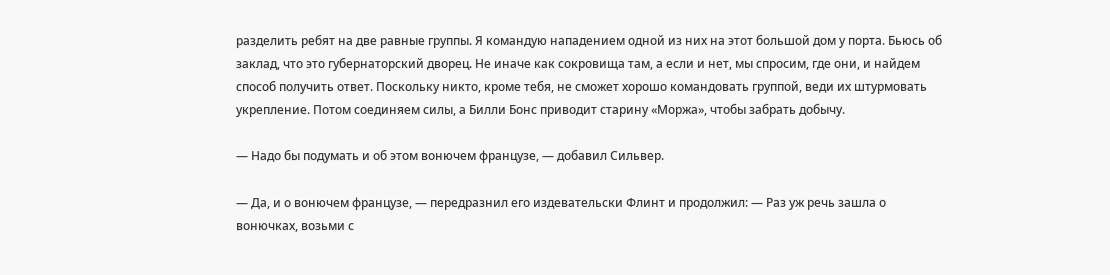разделить ребят на две равные группы. Я командую нападением одной из них на этот большой дом у порта. Бьюсь об заклад, что это губернаторский дворец. Не иначе как сокровища там, а если и нет, мы спросим, где они, и найдем способ получить ответ. Поскольку никто, кроме тебя, не сможет хорошо командовать группой, веди их штурмовать укрепление. Потом соединяем силы, а Билли Бонс приводит старину «Моржа», чтобы забрать добычу.

— Надо бы подумать и об этом вонючем французе, — добавил Сильвер.

— Да, и о вонючем французе, — передразнил его издевательски Флинт и продолжил: — Раз уж речь зашла о вонючках, возьми с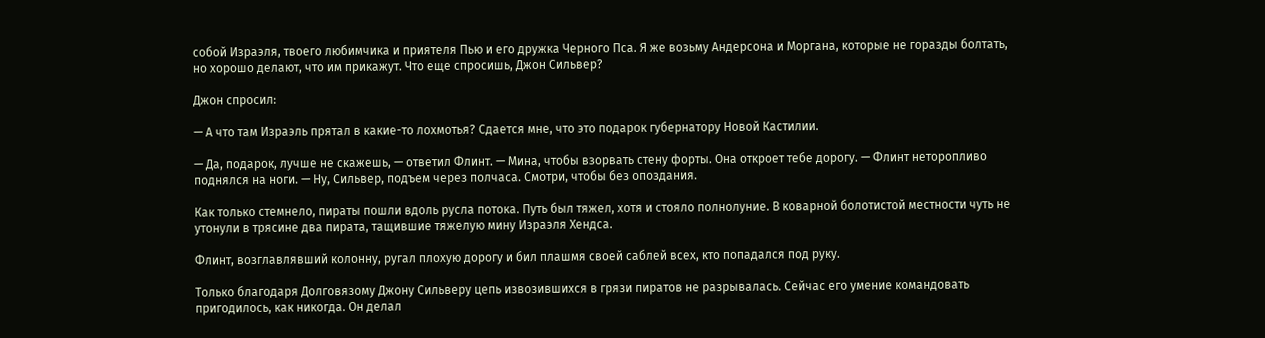собой Израэля, твоего любимчика и приятеля Пью и его дружка Черного Пса. Я же возьму Андерсона и Моргана, которые не горазды болтать, но хорошо делают, что им прикажут. Что еще спросишь, Джон Сильвер?

Джон спросил:

— А что там Израэль прятал в какие-то лохмотья? Сдается мне, что это подарок губернатору Новой Кастилии.

— Да, подарок, лучше не скажешь, — ответил Флинт. — Мина, чтобы взорвать стену форты. Она откроет тебе дорогу. — Флинт неторопливо поднялся на ноги. — Ну, Сильвер, подъем через полчаса. Смотри, чтобы без опоздания.

Как только стемнело, пираты пошли вдоль русла потока. Путь был тяжел, хотя и стояло полнолуние. В коварной болотистой местности чуть не утонули в трясине два пирата, тащившие тяжелую мину Израэля Хендса.

Флинт, возглавлявший колонну, ругал плохую дорогу и бил плашмя своей саблей всех, кто попадался под руку.

Только благодаря Долговязому Джону Сильверу цепь извозившихся в грязи пиратов не разрывалась. Сейчас его умение командовать пригодилось, как никогда. Он делал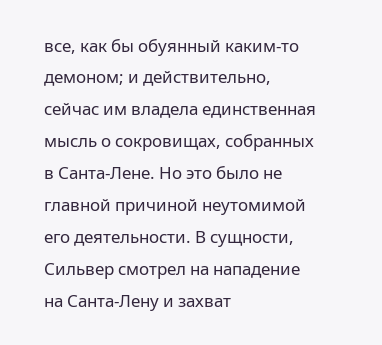все, как бы обуянный каким-то демоном; и действительно, сейчас им владела единственная мысль о сокровищах, собранных в Санта-Лене. Но это было не главной причиной неутомимой его деятельности. В сущности, Сильвер смотрел на нападение на Санта-Лену и захват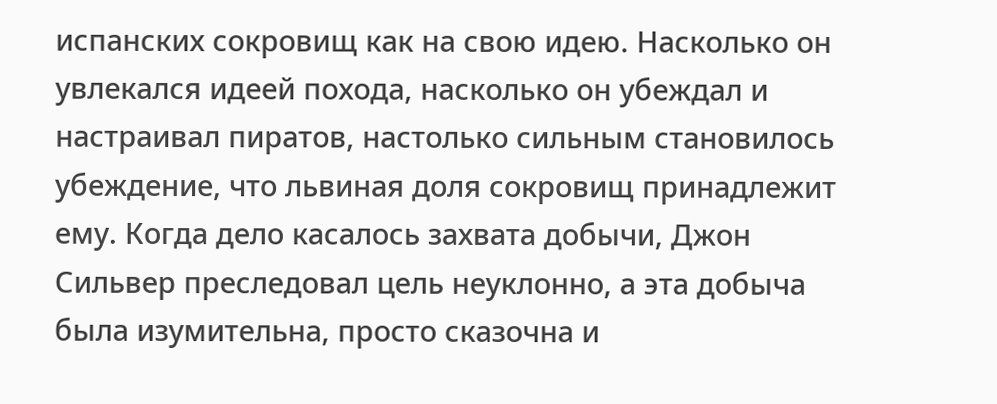испанских сокровищ как на свою идею. Насколько он увлекался идеей похода, насколько он убеждал и настраивал пиратов, настолько сильным становилось убеждение, что львиная доля сокровищ принадлежит ему. Когда дело касалось захвата добычи, Джон Сильвер преследовал цель неуклонно, а эта добыча была изумительна, просто сказочна и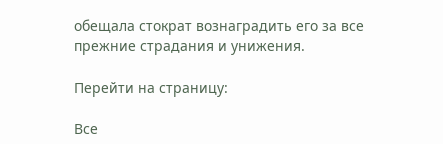обещала стократ вознаградить его за все прежние страдания и унижения.

Перейти на страницу:

Все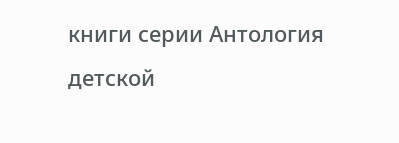книги серии Антология детской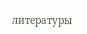литературы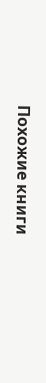Похожие книги